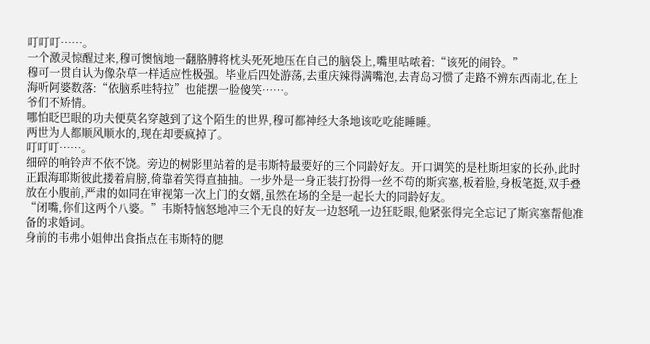叮叮叮……。
一个激灵惊醒过来,穆可懊恼地一翻胳膊将枕头死死地压在自己的脑袋上,嘴里咕哝着:“该死的闹铃。”
穆可一贯自认为像杂草一样适应性极强。毕业后四处游荡,去重庆辣得满嘴泡,去青岛习惯了走路不辨东西南北,在上海听阿婆数落:“依脑系哇特拉”也能摆一脸傻笑……。
爷们不矫情。
哪怕眨巴眼的功夫便莫名穿越到了这个陌生的世界,穆可都神经大条地该吃吃能睡睡。
两世为人都顺风顺水的,现在却要疯掉了。
叮叮叮……。
细碎的响铃声不依不饶。旁边的树影里站着的是韦斯特最要好的三个同龄好友。开口调笑的是杜斯坦家的长孙,此时正跟海耶斯彼此搂着肩膀,倚靠着笑得直抽抽。一步外是一身正装打扮得一丝不苟的斯宾塞,板着脸,身板笔挺,双手叠放在小腹前,严肃的如同在审视第一次上门的女婿,虽然在场的全是一起长大的同龄好友。
“闭嘴,你们这两个八婆。”韦斯特恼怒地冲三个无良的好友一边怒吼一边狂眨眼,他紧张得完全忘记了斯宾塞帮他准备的求婚词。
身前的韦弗小姐伸出食指点在韦斯特的腮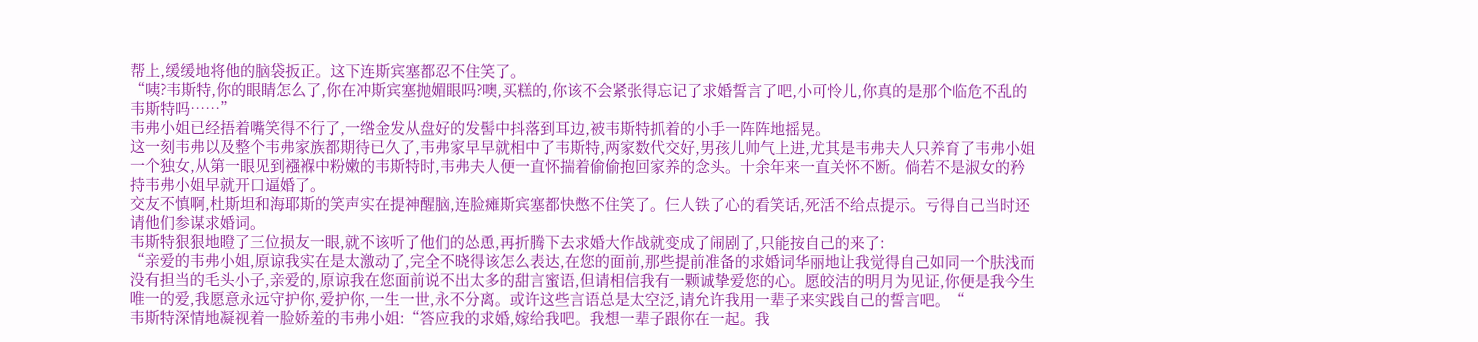帮上,缓缓地将他的脑袋扳正。这下连斯宾塞都忍不住笑了。
“咦?韦斯特,你的眼睛怎么了,你在冲斯宾塞抛媚眼吗?噢,买糕的,你该不会紧张得忘记了求婚誓言了吧,小可怜儿,你真的是那个临危不乱的韦斯特吗……”
韦弗小姐已经捂着嘴笑得不行了,一绺金发从盘好的发髻中抖落到耳边,被韦斯特抓着的小手一阵阵地摇晃。
这一刻韦弗以及整个韦弗家族都期待已久了,韦弗家早早就相中了韦斯特,两家数代交好,男孩儿帅气上进,尤其是韦弗夫人只养育了韦弗小姐一个独女,从第一眼见到襁褓中粉嫩的韦斯特时,韦弗夫人便一直怀揣着偷偷抱回家养的念头。十余年来一直关怀不断。倘若不是淑女的矜持韦弗小姐早就开口逼婚了。
交友不慎啊,杜斯坦和海耶斯的笑声实在提神醒脑,连脸瘫斯宾塞都快憋不住笑了。仨人铁了心的看笑话,死活不给点提示。亏得自己当时还请他们参谋求婚词。
韦斯特狠狠地瞪了三位损友一眼,就不该听了他们的怂恿,再折腾下去求婚大作战就变成了闹剧了,只能按自己的来了:
“亲爱的韦弗小姐,原谅我实在是太激动了,完全不晓得该怎么表达,在您的面前,那些提前准备的求婚词华丽地让我觉得自己如同一个肤浅而没有担当的毛头小子,亲爱的,原谅我在您面前说不出太多的甜言蜜语,但请相信我有一颗诚挚爱您的心。愿皎洁的明月为见证,你便是我今生唯一的爱,我愿意永远守护你,爱护你,一生一世,永不分离。或许这些言语总是太空泛,请允许我用一辈子来实践自己的誓言吧。“
韦斯特深情地凝视着一脸娇羞的韦弗小姐:“答应我的求婚,嫁给我吧。我想一辈子跟你在一起。我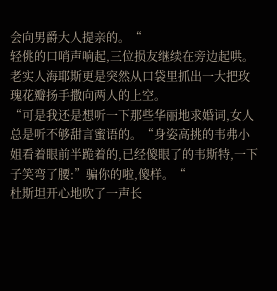会向男爵大人提亲的。“
轻佻的口哨声响起,三位损友继续在旁边起哄。老实人海耶斯更是突然从口袋里抓出一大把玫瑰花瓣扬手撒向两人的上空。
“可是我还是想听一下那些华丽地求婚词,女人总是听不够甜言蜜语的。“身姿高挑的韦弗小姐看着眼前半跪着的,已经傻眼了的韦斯特,一下子笑弯了腰:”骗你的啦,傻样。“
杜斯坦开心地吹了一声长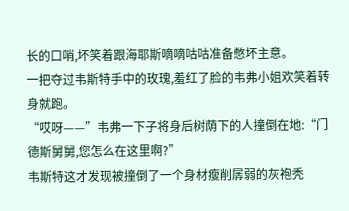长的口哨,坏笑着跟海耶斯嘀嘀咕咕准备憋坏主意。
一把夺过韦斯特手中的玫瑰,羞红了脸的韦弗小姐欢笑着转身就跑。
“哎呀——”韦弗一下子将身后树荫下的人撞倒在地:“门德斯舅舅,您怎么在这里啊?”
韦斯特这才发现被撞倒了一个身材瘦削孱弱的灰袍秃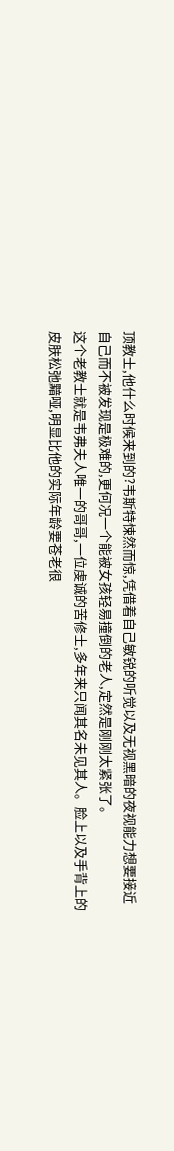顶教士,他什么时候来到的?韦斯特悚然而惊,凭借着自己敏锐的听觉以及无视黑暗的夜视能力想要接近自己而不被发现是极难的,更何况一个能被女孩轻易撞倒的老人,定然是刚刚太紧张了。
这个老教士就是韦弗夫人唯一的哥哥,一位虔诚的苦修士,多年来只闻其名未见其人。脸上以及手背上的皮肤松弛黯哑,明显比他的实际年龄要苍老很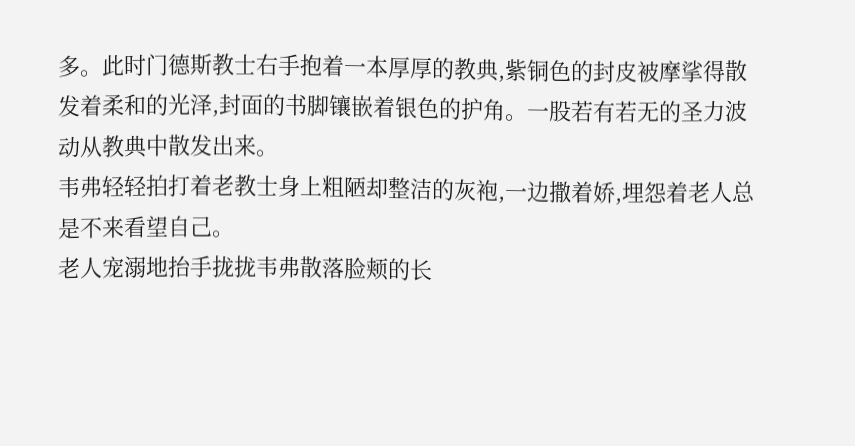多。此时门德斯教士右手抱着一本厚厚的教典,紫铜色的封皮被摩挲得散发着柔和的光泽,封面的书脚镶嵌着银色的护角。一股若有若无的圣力波动从教典中散发出来。
韦弗轻轻拍打着老教士身上粗陋却整洁的灰袍,一边撒着娇,埋怨着老人总是不来看望自己。
老人宠溺地抬手拢拢韦弗散落脸颊的长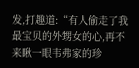发,打趣道:“有人偷走了我最宝贝的外甥女的心,再不来瞅一眼韦弗家的珍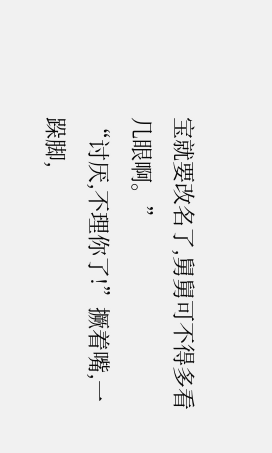宝就要改名了,舅舅可不得多看几眼啊。”
“讨厌,不理你了!”撅着嘴,一跺脚,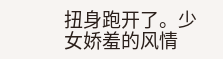扭身跑开了。少女娇羞的风情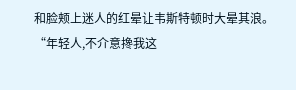和脸颊上迷人的红晕让韦斯特顿时大晕其浪。
“年轻人,不介意搀我这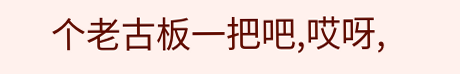个老古板一把吧,哎呀,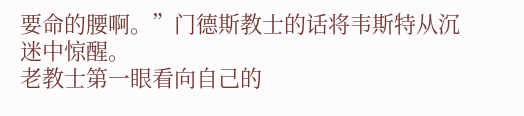要命的腰啊。”门德斯教士的话将韦斯特从沉迷中惊醒。
老教士第一眼看向自己的